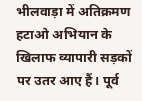भीलवाड़ा में अतिक्रमण हटाओ अभियान के खिलाफ व्यापारी सड़कों पर उतर आए हैं। पूर्व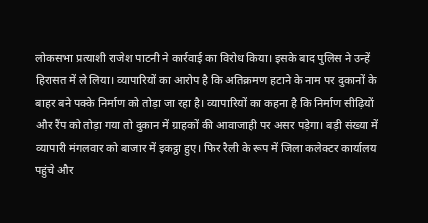लोकसभा प्रत्याशी राजेश पाटनी ने कार्रवाई का विरोध किया। इसके बाद पुलिस ने उन्हें हिरासत में ले लिया। व्यापारियों का आरोप है कि अतिक्रमण हटाने के नाम पर दुकानों के बाहर बने पक्के निर्माण को तोड़ा जा रहा है। व्यापारियों का कहना है कि निर्माण सीढ़ियों और रैंप को तोड़ा गया तो दुकान में ग्राहकों की आवाजाही पर असर पड़ेगा। बड़ी संख्या में व्यापारी मंगलवार को बाजार में इकट्ठा हुए। फिर रैली के रूप में जिला कलेक्टर कार्यालय पहुंचे और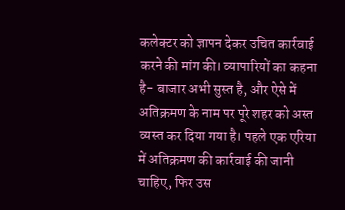कलेक्टर को ज्ञापन देकर उचित कार्रवाई करने की मांग की। व्यापारियों का कहना है- बाजार अभी सुस्त है, और ऐसे में अतिक्रमण के नाम पर पूरे शहर को अस्त व्यस्त कर दिया गया है। पहले एक एरिया में अतिक्रमण की कार्रवाई की जानी चाहिए, फिर उस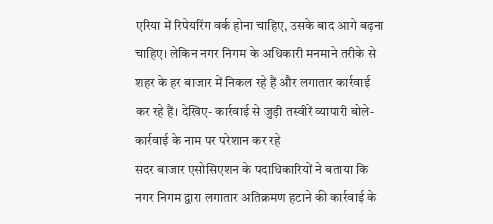एरिया में रिपेयरिंग वर्क होना चाहिए, उसके बाद आगे बढ़ना चाहिए। लेकिन नगर निगम के अधिकारी मनमाने तरीके से शहर के हर बाजार में निकल रहे हैं और लगातार कार्रवाई कर रहे हैं। देखिए- कार्रवाई से जुड़ी तस्वीरें व्यापारी बोले- कार्रवाई के नाम पर परेशान कर रहे
सदर बाजार एसोसिएशन के पदाधिकारियों ने बताया कि नगर निगम द्वारा लगातार अतिक्रमण हटाने की कार्रवाई के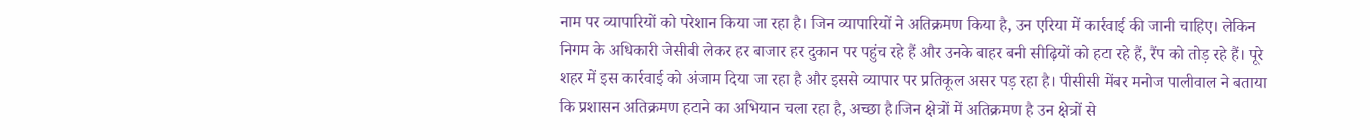नाम पर व्यापारियों को परेशान किया जा रहा है। जिन व्यापारियों ने अतिक्रमण किया है, उन एरिया में कार्रवाई की जानी चाहिए। लेकिन निगम के अधिकारी जेसीबी लेकर हर बाजार हर दुकान पर पहुंच रहे हैं और उनके बाहर बनी सीढ़ियों को हटा रहे हैं, रैंप को तोड़ रहे हैं। पूरे शहर में इस कार्रवाई को अंजाम दिया जा रहा है और इससे व्यापार पर प्रतिकूल असर पड़ रहा है। पीसीसी मेंबर मनोज पालीवाल ने बताया कि प्रशासन अतिक्रमण हटाने का अभियान चला रहा है, अच्छा है।जिन क्षेत्रों में अतिक्रमण है उन क्षेत्रों से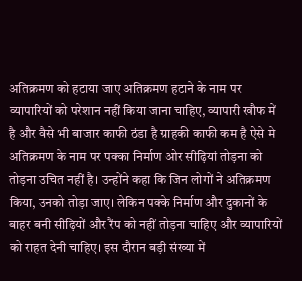अतिक्रमण को हटाया जाए अतिक्रमण हटाने के नाम पर व्यापारियों को परेशान नहीं किया जाना चाहिए, व्यापारी खौफ में है और वैसे भी बाजार काफी ठंडा है ग्राहकी काफी कम है ऐसे मे अतिक्रमण के नाम पर पक्का निर्माण ओर सीढ़ियां तोड़ना को तोड़ना उचित नहीं है। उन्होंने कहा कि जिन लोगों ने अतिक्रमण किया, उनको तोड़ा जाए। लेकिन पक्के निर्माण और दुकानों के बाहर बनी सीढ़ियों और रैंप को नहीं तोड़ना चाहिए और व्यापारियों को राहत देनी चाहिए। इस दौरान बड़ी संख्या में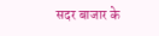सदर बाजार के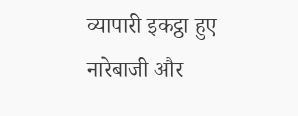व्यापारी इकट्ठा हुए नारेबाजी और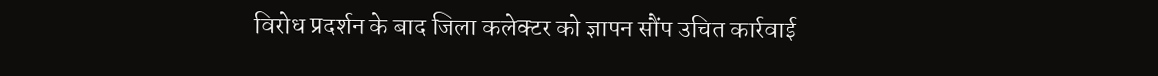विरोध प्रदर्शन के बाद जिला कलेक्टर को ज्ञापन सौंप उचित कार्रवाई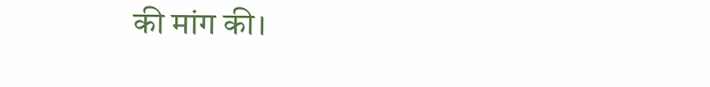की मांग की।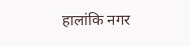हालांकि नगर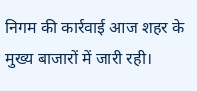निगम की कार्रवाई आज शहर के मुख्य बाजारों में जारी रही।